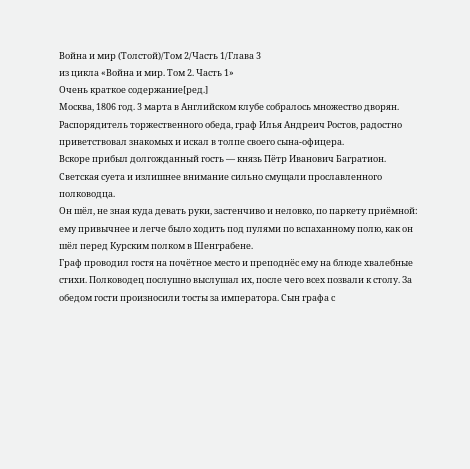Война и мир (Толстой)/Том 2/Часть 1/Глава 3
из цикла «Война и мир. Том 2. Часть 1»
Очень краткое содержание[ред.]
Москва, 1806 год. 3 марта в Английском клубе собралось множество дворян. Распорядитель торжественного обеда, граф Илья Андреич Ростов, радостно приветствовал знакомых и искал в толпе своего сына-офицера.
Вскоре прибыл долгожданный гость — князь Пётр Иванович Багратион.
Светская суета и излишнее внимание сильно смущали прославленного полководца.
Он шёл, не зная куда девать руки, застенчиво и неловко, по паркету приёмной: ему привычнее и легче было ходить под пулями по вспаханному полю, как он шёл перед Курским полком в Шенграбене.
Граф проводил гостя на почётное место и преподнёс ему на блюде хвалебные стихи. Полководец послушно выслушал их, после чего всех позвали к столу. За обедом гости произносили тосты за императора. Сын графа с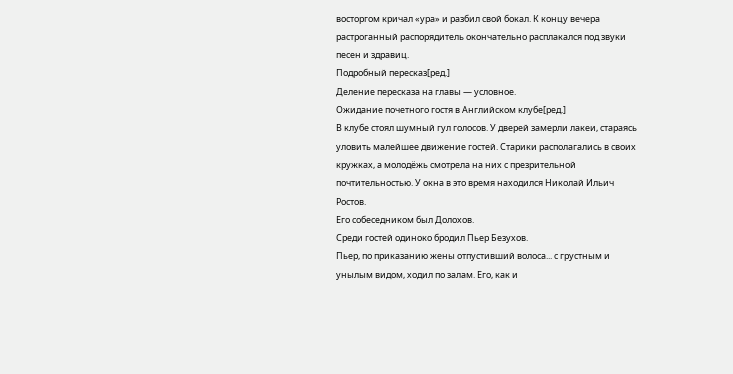восторгом кричал «ура» и разбил свой бокал. К концу вечера растроганный распорядитель окончательно расплакался под звуки песен и здравиц.
Подробный пересказ[ред.]
Деление пересказа на главы — условное.
Ожидание почетного гостя в Английском клубе[ред.]
В клубе стоял шумный гул голосов. У дверей замерли лакеи, стараясь уловить малейшее движение гостей. Старики располагались в своих кружках, а молодёжь смотрела на них с презрительной почтительностью. У окна в это время находился Николай Ильич Ростов.
Его собеседником был Долохов.
Среди гостей одиноко бродил Пьер Безухов.
Пьер, по приказанию жены отпустивший волоса... с грустным и унылым видом, ходил по залам. Его, как и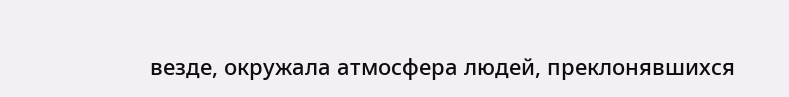везде, окружала атмосфера людей, преклонявшихся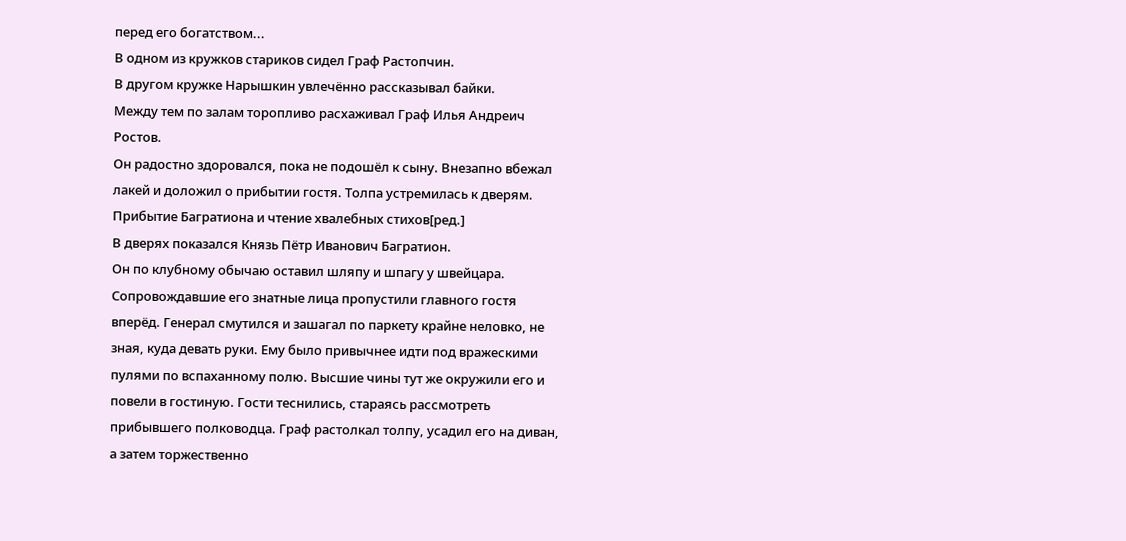перед его богатством...
В одном из кружков стариков сидел Граф Растопчин.
В другом кружке Нарышкин увлечённо рассказывал байки.
Между тем по залам торопливо расхаживал Граф Илья Андреич Ростов.
Он радостно здоровался, пока не подошёл к сыну. Внезапно вбежал лакей и доложил о прибытии гостя. Толпа устремилась к дверям.
Прибытие Багратиона и чтение хвалебных стихов[ред.]
В дверях показался Князь Пётр Иванович Багратион.
Он по клубному обычаю оставил шляпу и шпагу у швейцара. Сопровождавшие его знатные лица пропустили главного гостя вперёд. Генерал смутился и зашагал по паркету крайне неловко, не зная, куда девать руки. Ему было привычнее идти под вражескими пулями по вспаханному полю. Высшие чины тут же окружили его и повели в гостиную. Гости теснились, стараясь рассмотреть прибывшего полководца. Граф растолкал толпу, усадил его на диван, а затем торжественно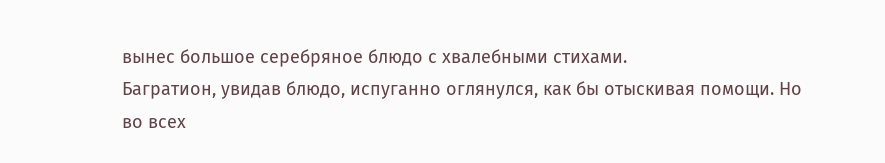вынес большое серебряное блюдо с хвалебными стихами.
Багратион, увидав блюдо, испуганно оглянулся, как бы отыскивая помощи. Но во всех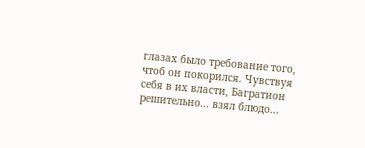глазах было требование того, чтоб он покорился. Чувствуя себя в их власти, Багратион решительно... взял блюдо...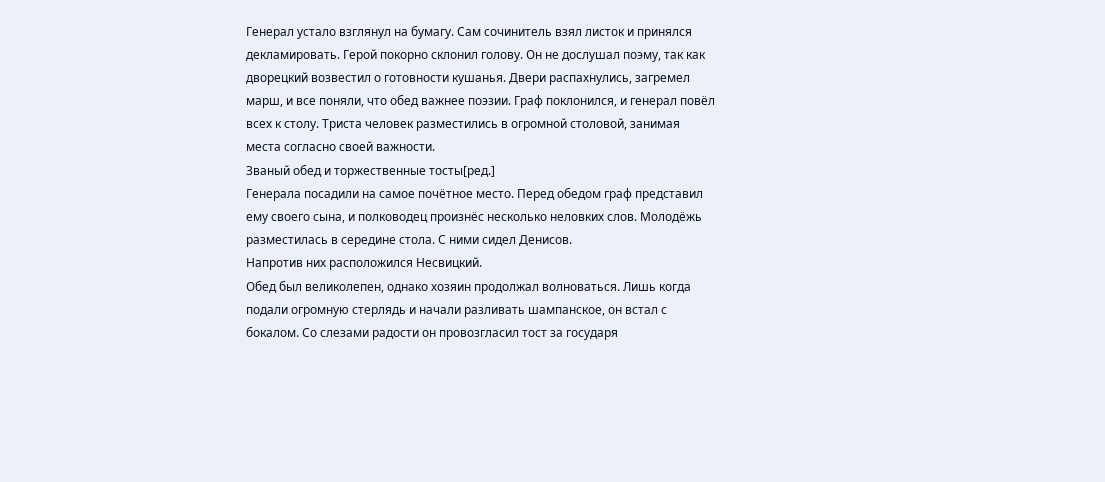Генерал устало взглянул на бумагу. Сам сочинитель взял листок и принялся декламировать. Герой покорно склонил голову. Он не дослушал поэму, так как дворецкий возвестил о готовности кушанья. Двери распахнулись, загремел марш, и все поняли, что обед важнее поэзии. Граф поклонился, и генерал повёл всех к столу. Триста человек разместились в огромной столовой, занимая места согласно своей важности.
Званый обед и торжественные тосты[ред.]
Генерала посадили на самое почётное место. Перед обедом граф представил ему своего сына, и полководец произнёс несколько неловких слов. Молодёжь разместилась в середине стола. С ними сидел Денисов.
Напротив них расположился Несвицкий.
Обед был великолепен, однако хозяин продолжал волноваться. Лишь когда подали огромную стерлядь и начали разливать шампанское, он встал с бокалом. Со слезами радости он провозгласил тост за государя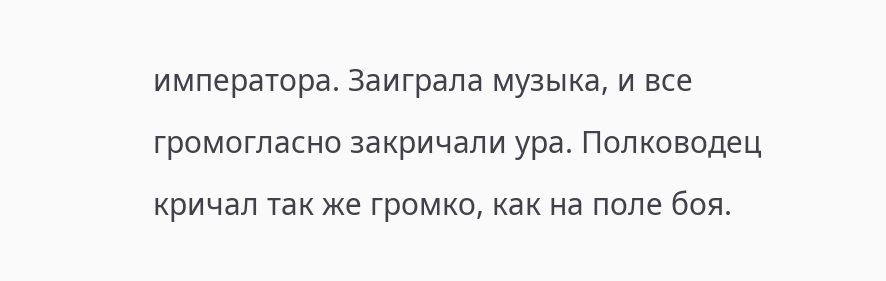императора. Заиграла музыка, и все громогласно закричали ура. Полководец кричал так же громко, как на поле боя.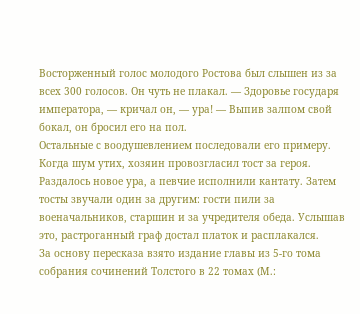Восторженный голос молодого Ростова был слышен из за всех 300 голосов. Он чуть не плакал. — Здоровье государя императора, — кричал он, — ура! — Выпив залпом свой бокал, он бросил его на пол.
Остальные с воодушевлением последовали его примеру. Когда шум утих, хозяин провозгласил тост за героя. Раздалось новое ура, а певчие исполнили кантату. Затем тосты звучали один за другим: гости пили за военачальников, старшин и за учредителя обеда. Услышав это, растроганный граф достал платок и расплакался.
За основу пересказа взято издание главы из 5-го тома собрания сочинений Толстого в 22 томах (М.: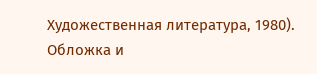Художественная литература, 1980). Обложка и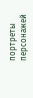портреты персонажей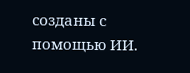созданы с помощью ИИ.